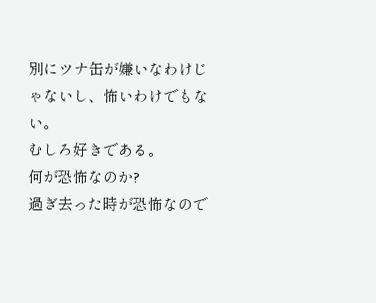別にツナ缶が嫌いなわけじゃないし、怖いわけでもない。
むしろ好きである。
何が恐怖なのか?
過ぎ去った時が恐怖なので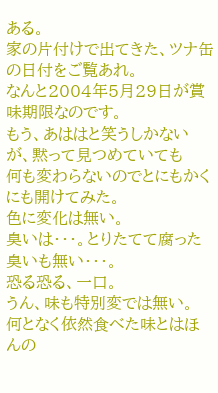ある。
家の片付けで出てきた、ツナ缶の日付をご覧あれ。
なんと2004年5月29日が賞味期限なのです。
もう、あははと笑うしかないが、黙って見つめていても
何も変わらないのでとにもかくにも開けてみた。
色に変化は無い。
臭いは・・・。とりたてて腐った臭いも無い・・・。
恐る恐る、一口。
うん、味も特別変では無い。
何となく依然食べた味とはほんの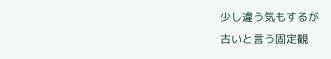少し違う気もするが
古いと言う固定観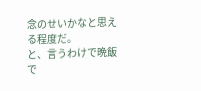念のせいかなと思える程度だ。
と、言うわけで晩飯で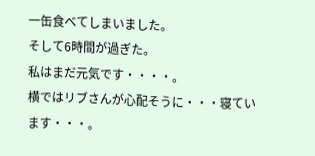一缶食べてしまいました。
そして6時間が過ぎた。
私はまだ元気です・・・・。
横ではリブさんが心配そうに・・・寝ています・・・。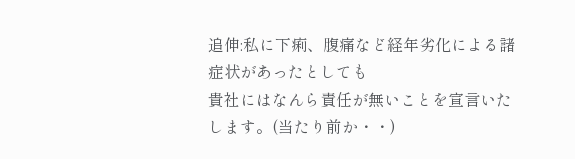追伸:私に下痢、腹痛など経年劣化による諸症状があったとしても
貴社にはなんら責任が無いことを宣言いたします。(当たり前か・・)